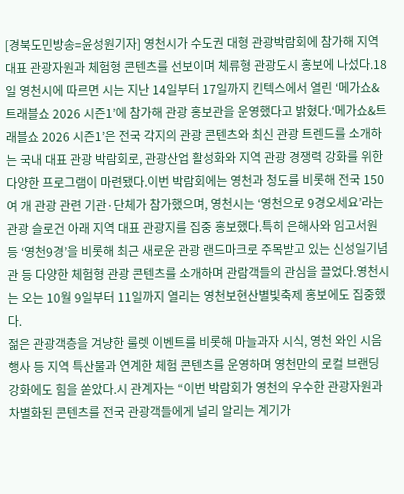[경북도민방송=윤성원기자] 영천시가 수도권 대형 관광박람회에 참가해 지역 대표 관광자원과 체험형 콘텐츠를 선보이며 체류형 관광도시 홍보에 나섰다.18일 영천시에 따르면 시는 지난 14일부터 17일까지 킨텍스에서 열린 ‘메가쇼&트래블쇼 2026 시즌1’에 참가해 관광 홍보관을 운영했다고 밝혔다.‘메가쇼&트래블쇼 2026 시즌1’은 전국 각지의 관광 콘텐츠와 최신 관광 트렌드를 소개하는 국내 대표 관광 박람회로, 관광산업 활성화와 지역 관광 경쟁력 강화를 위한 다양한 프로그램이 마련됐다.이번 박람회에는 영천과 청도를 비롯해 전국 150여 개 관광 관련 기관·단체가 참가했으며, 영천시는 ‘영천으로 9경오세요’라는 관광 슬로건 아래 지역 대표 관광지를 집중 홍보했다.특히 은해사와 임고서원 등 ‘영천9경’을 비롯해 최근 새로운 관광 랜드마크로 주목받고 있는 신성일기념관 등 다양한 체험형 관광 콘텐츠를 소개하며 관람객들의 관심을 끌었다.영천시는 오는 10월 9일부터 11일까지 열리는 영천보현산별빛축제 홍보에도 집중했다.
젊은 관광객층을 겨냥한 룰렛 이벤트를 비롯해 마늘과자 시식, 영천 와인 시음 행사 등 지역 특산물과 연계한 체험 콘텐츠를 운영하며 영천만의 로컬 브랜딩 강화에도 힘을 쏟았다.시 관계자는 “이번 박람회가 영천의 우수한 관광자원과 차별화된 콘텐츠를 전국 관광객들에게 널리 알리는 계기가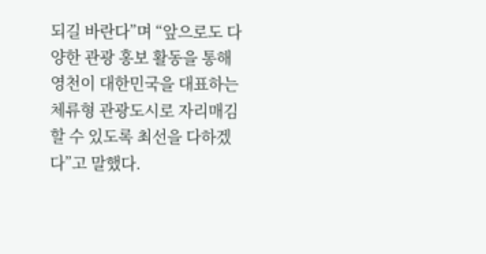되길 바란다”며 “앞으로도 다양한 관광 홍보 활동을 통해 영천이 대한민국을 대표하는 체류형 관광도시로 자리매김할 수 있도록 최선을 다하겠다”고 말했다.